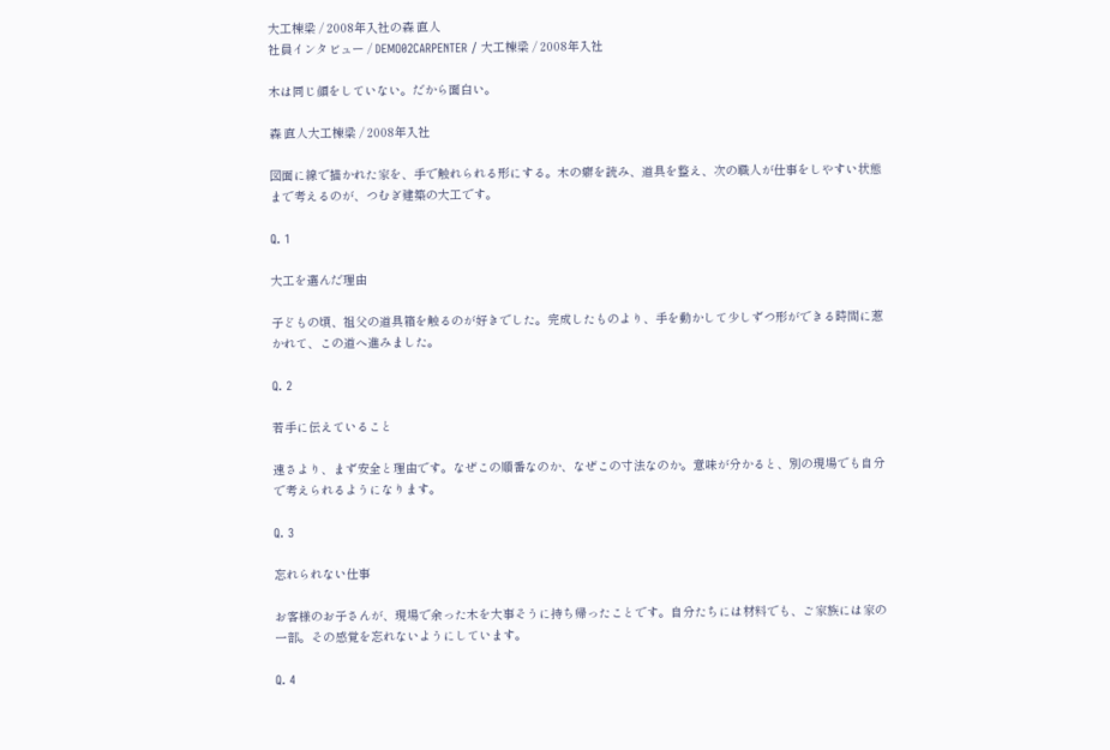大工棟梁 / 2008年入社の森 直人
社員インタビュー / DEMO02CARPENTER / 大工棟梁 / 2008年入社

木は同じ顔をしていない。だから面白い。

森 直人大工棟梁 / 2008年入社

図面に線で描かれた家を、手で触れられる形にする。木の癖を読み、道具を整え、次の職人が仕事をしやすい状態まで考えるのが、つむぎ建築の大工です。

Q. 1

大工を選んだ理由

子どもの頃、祖父の道具箱を触るのが好きでした。完成したものより、手を動かして少しずつ形ができる時間に惹かれて、この道へ進みました。

Q. 2

若手に伝えていること

速さより、まず安全と理由です。なぜこの順番なのか、なぜこの寸法なのか。意味が分かると、別の現場でも自分で考えられるようになります。

Q. 3

忘れられない仕事

お客様のお子さんが、現場で余った木を大事そうに持ち帰ったことです。自分たちには材料でも、ご家族には家の一部。その感覚を忘れないようにしています。

Q. 4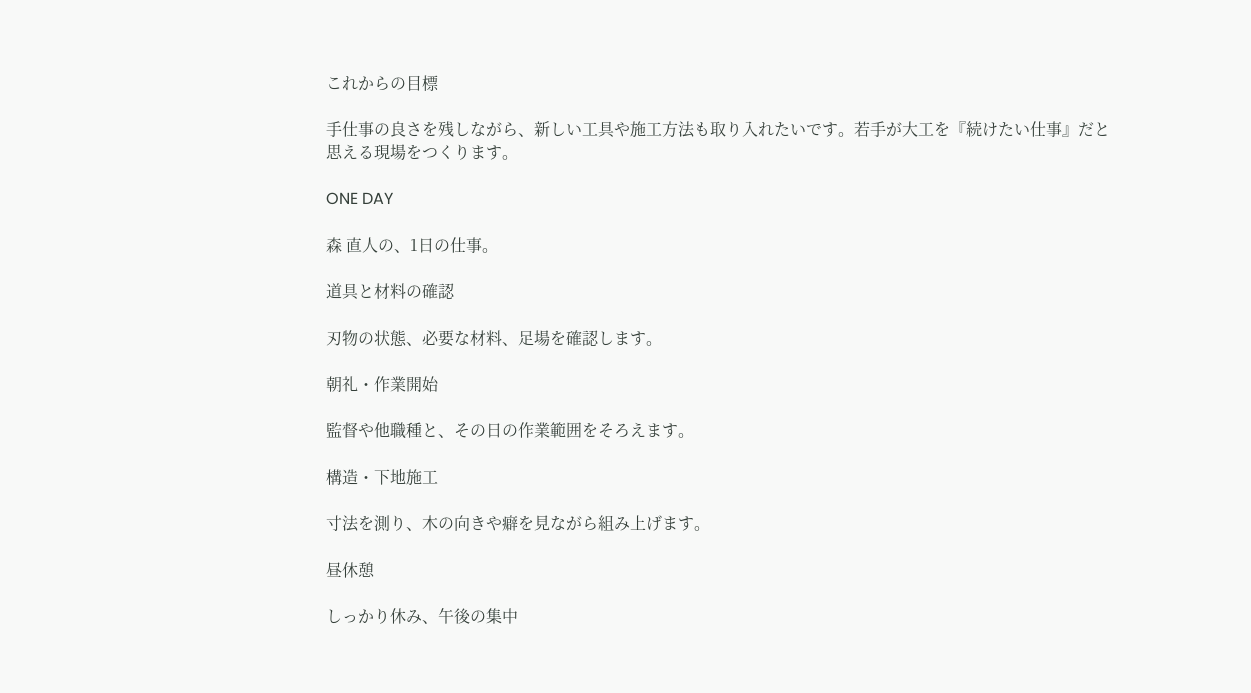これからの目標

手仕事の良さを残しながら、新しい工具や施工方法も取り入れたいです。若手が大工を『続けたい仕事』だと思える現場をつくります。

ONE DAY

森 直人の、1日の仕事。

道具と材料の確認

刃物の状態、必要な材料、足場を確認します。

朝礼・作業開始

監督や他職種と、その日の作業範囲をそろえます。

構造・下地施工

寸法を測り、木の向きや癖を見ながら組み上げます。

昼休憩

しっかり休み、午後の集中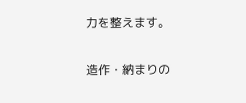力を整えます。

造作・納まりの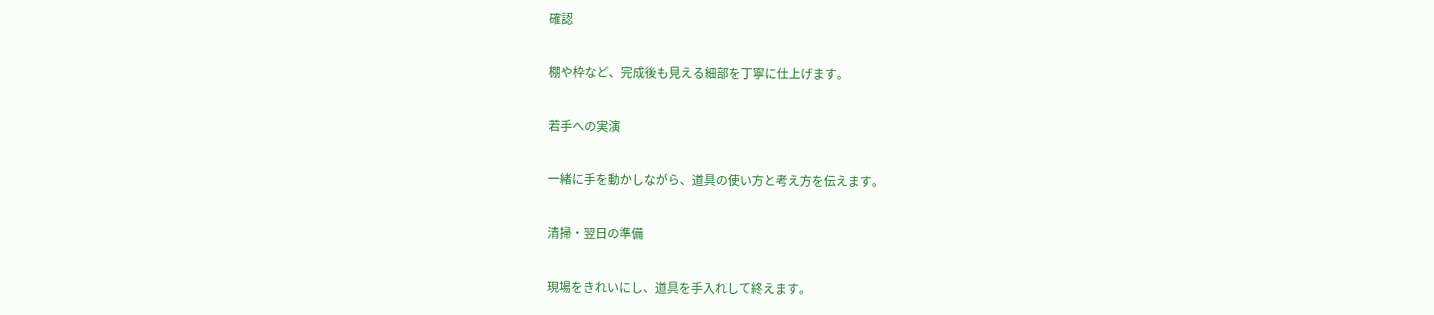確認

棚や枠など、完成後も見える細部を丁寧に仕上げます。

若手への実演

一緒に手を動かしながら、道具の使い方と考え方を伝えます。

清掃・翌日の準備

現場をきれいにし、道具を手入れして終えます。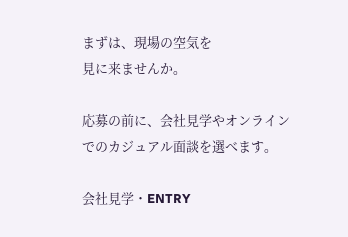まずは、現場の空気を
見に来ませんか。

応募の前に、会社見学やオンラインでのカジュアル面談を選べます。

会社見学・ENTRY